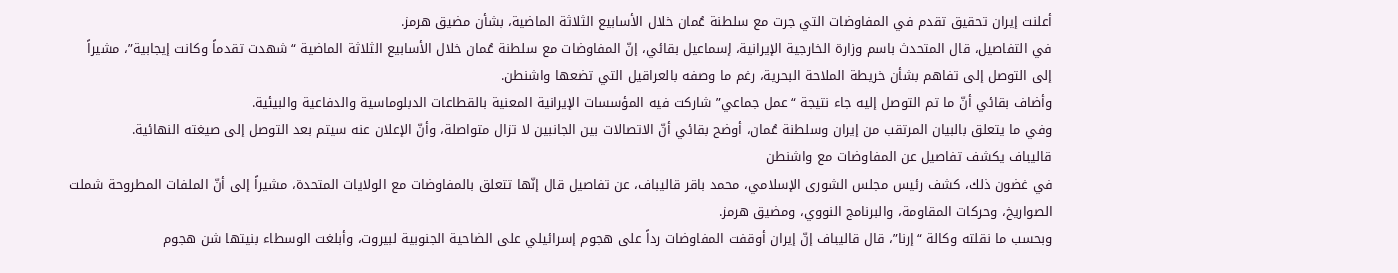أعلنت إيران تحقيق تقدم في المفاوضات التي جرت مع سلطنة عُمان خلال الأسابيع الثلاثة الماضية، بشأن مضيق هرمز.
في التفاصيل، قال المتحدث باسم وزارة الخارجية الإيرانية، إسماعيل بقائي، إنّ المفاوضات مع سلطنة عُمان خلال الأسابيع الثلاثة الماضية “شهدت تقدماً وكانت إيجابية”، مشيراً إلى التوصل إلى تفاهم بشأن خريطة الملاحة البحرية، رغم ما وصفه بالعراقيل التي تضعها واشنطن.
وأضاف بقائي أنّ ما تم التوصل إليه جاء نتيجة “عمل جماعي” شاركت فيه المؤسسات الإيرانية المعنية بالقطاعات الدبلوماسية والدفاعية والبيئية.
وفي ما يتعلق بالبيان المرتقب من إيران وسلطنة عُمان، أوضح بقائي أنّ الاتصالات بين الجانبين لا تزال متواصلة، وأنّ الإعلان عنه سيتم بعد التوصل إلى صيغته النهائية.
قاليباف يكشف تفاصيل عن المفاوضات مع واشنطن
في غضون ذلك، كشف رئيس مجلس الشورى الإسلامي، محمد باقر قاليباف، عن تفاصيل قال إنّها تتعلق بالمفاوضات مع الولايات المتحدة، مشيراً إلى أنّ الملفات المطروحة شملت الصواريخ، وحركات المقاومة، والبرنامج النووي، ومضيق هرمز.
وبحسب ما نقلته وكالة “إرنا”، قال قاليباف إنّ إيران أوقفت المفاوضات رداً على هجوم إسرائيلي على الضاحية الجنوبية لبيروت، وأبلغت الوسطاء بنيتها شن هجوم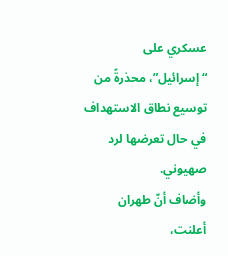عسكري على “إسرائيل”، محذرةً من توسيع نطاق الاستهداف في حال تعرضها لرد صهيوني.
وأضاف أنّ طهران أعلنت،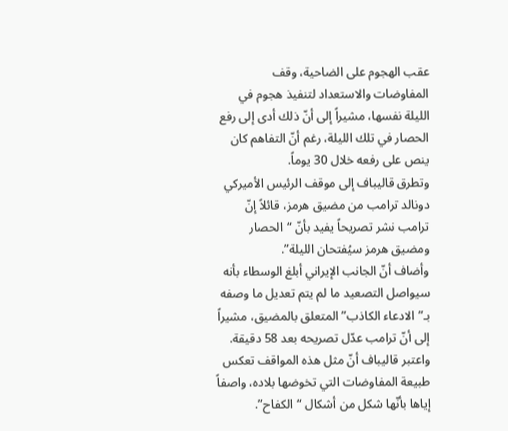عقب الهجوم على الضاحية، وقف المفاوضات والاستعداد لتنفيذ هجوم في الليلة نفسها، مشيراً إلى أنّ ذلك أدى إلى رفع الحصار في تلك الليلة، رغم أنّ التفاهم كان ينص على رفعه خلال 30 يوماً.
وتطرق قاليباف إلى موقف الرئيس الأميركي دونالد ترامب من مضيق هرمز، قائلاً إنّ ترامب نشر تصريحاً يفيد بأنّ “الحصار ومضيق هرمز سيُفتحان الليلة”.
وأضاف أنّ الجانب الإيراني أبلغ الوسطاء بأنه سيواصل التصعيد ما لم يتم تعديل ما وصفه بـ”الادعاء الكاذب” المتعلق بالمضيق، مشيراً إلى أنّ ترامب عدّل تصريحه بعد 58 دقيقة.
واعتبر قاليباف أنّ مثل هذه المواقف تعكس طبيعة المفاوضات التي تخوضها بلاده، واصفاً إياها بأنّها شكل من أشكال “الكفاح”.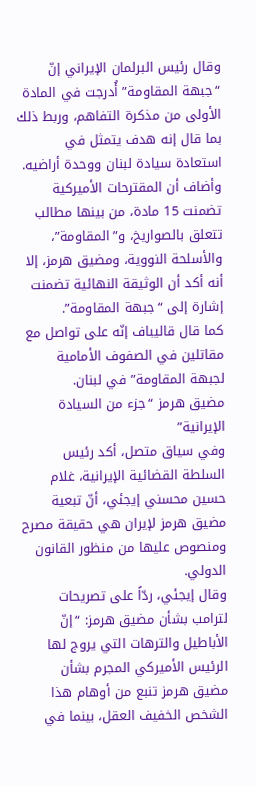وقال رئيس البرلمان الإيراني إنّ “جبهة المقاومة” أُدرجت في المادة الأولى من مذكرة التفاهم، وربط ذلك بما قال إنه هدف يتمثل في استعادة سيادة لبنان ووحدة أراضيه.
وأضاف أن المقترحات الأميركية تضمنت 15 مادة، من بينها مطالب تتعلق بالصواريخ، و”المقاومة”، والأسلحة النووية، ومضيق هرمز، إلا أنه أكد أن الوثيقة النهائية تضمنت إشارة إلى “جبهة المقاومة”.
كما قال قاليباف إنّه على تواصل مع مقاتلين في الصفوف الأمامية لجبهة المقاومة” في لبنان.
مضيق هرمز “جزء من السيادة الإيرانية”
وفي سياق متصل، أكد رئيس السلطة القضائية الإيرانية، غلام حسين محسني إيجئي، أنّ تبعية مضيق هرمز لإيران هي حقيقة مصرح ومنصوص عليها من منظور القانون الدولي.
وقال إيجئي، ردّاً على تصريحات لترامب بشأن مضيق هرمز: “إنّ الأباطيل والترهات التي يروج لها الرئيس الأميركي المجرم بشأن مضيق هرمز تنبع من أوهام هذا الشخص الخفيف العقل، بينما في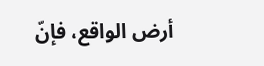أرض الواقع، فإنّ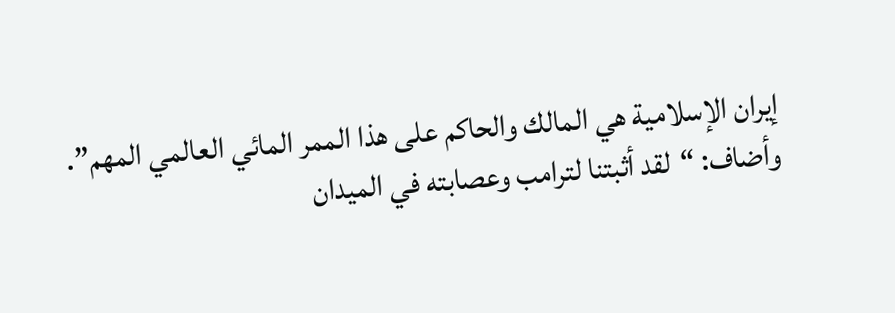إيران الإسلامية هي المالك والحاكم على هذا الممر المائي العالمي المهم”.
وأضاف: “لقد أثبتنا لترامب وعصابته في الميدان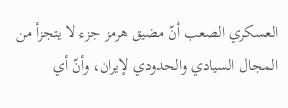العسكري الصعب أنّ مضيق هرمز جزء لا يتجزأ من المجال السيادي والحدودي لإيران، وأنّ أي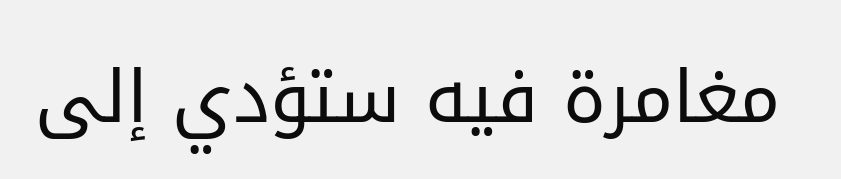مغامرة فيه ستؤدي إلى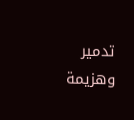تدمير وهزيمة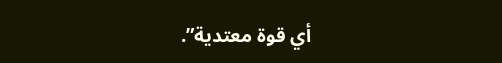أي قوة معتدية”.